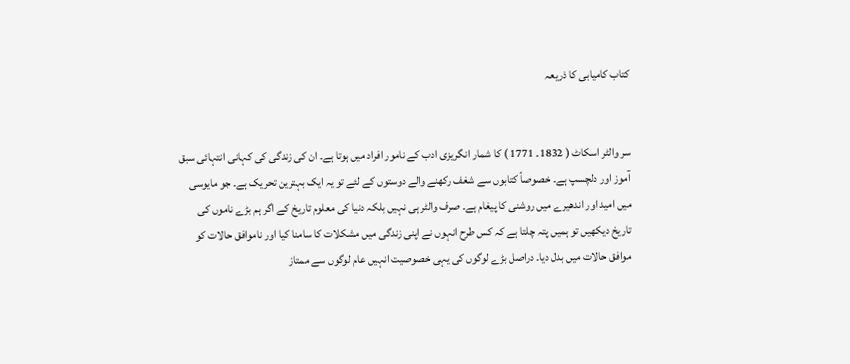کتاب کامیابی کا ذریعہ


سر والٹر اسکاٹ ( 1832۔ 1771 ) کا شمار انگریزی ادب کے نامور افراد میں ہوتا ہے۔ ان کی زندگی کی کہانی انتہائی سبق آموز اور دلچسپ ہے۔ خصوصاً کتابوں سے شغف رکھنے والے دوستوں کے لئے تو یہ ایک بہترین تحریک ہے۔ جو مایوسی میں امید اور اندھیرے میں روشنی کا پیغام ہے۔ صرف والٹر ہی نہیں بلکہ دنیا کی معلوم تاریخ کے اگر ہم بڑے ناموں کی تاریخ دیکھیں تو ہمیں پتہ چلتا ہے کہ کس طرح انہوں نے اپنی زندگی میں مشکلات کا سامنا کیا اور ناموافق حالات کو موافق حالات میں بدل دیا۔ دراصل بڑے لوگوں کی یہی خصوصیت انہیں عام لوگوں سے ممتاز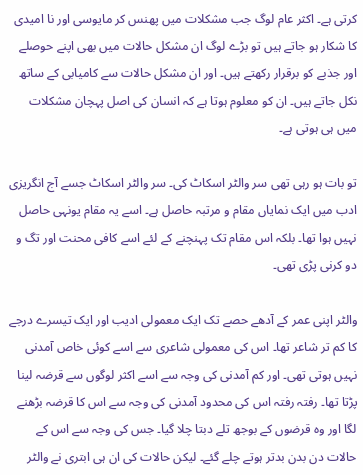کرتی ہے۔ اکثر عام لوگ جب مشکلات میں پھنس کر مایوسی اور نا امیدی کا شکار ہو جاتے ہیں تو بڑے لوگ ان مشکل حالات میں بھی اپنے حوصلے اور جذبے کو برقرار رکھتے ہیں۔ اور ان مشکل حالات سے کامیابی کے ساتھ نکل جاتے ہیں۔ ان کو معلوم ہوتا ہے کہ انسان کی اصل پہچان مشکلات میں ہی ہوتی ہے۔

تو بات ہو رہی تھی سر والٹر اسکاٹ کی۔ سر والٹر اسکاٹ جسے آج انگریزی ادب میں ایک نمایاں مقام و مرتبہ حاصل ہے۔ اسے یہ مقام یونہی حاصل نہیں ہوا تھا۔ بلکہ اس مقام تک پہنچنے کے لئے اسے کافی محنت اور تگ و دو کرنی پڑی تھی۔

والٹر اپنی عمر کے آدھے حصے تک ایک معمولی ادیب اور ایک تیسرے درجے کا کم تر شاعر تھا۔ اس کی معمولی شاعری سے اسے کوئی خاص آمدنی نہیں ہوتی تھی۔ اور کم آمدنی کی وجہ سے اسے اکثر لوگوں سے قرضہ لینا پڑتا تھا۔ رفتہ رفتہ اس کی محدود آمدنی کی وجہ سے اس کا قرضہ بڑھنے لگا اور وہ قرضوں کے بوجھ تلے دبتا چلا گیا۔ جس کی وجہ سے اس کے حالات دن بدن بدتر ہوتے چلے گئے۔ لیکن حالات کی ان ہی ابتری نے والٹر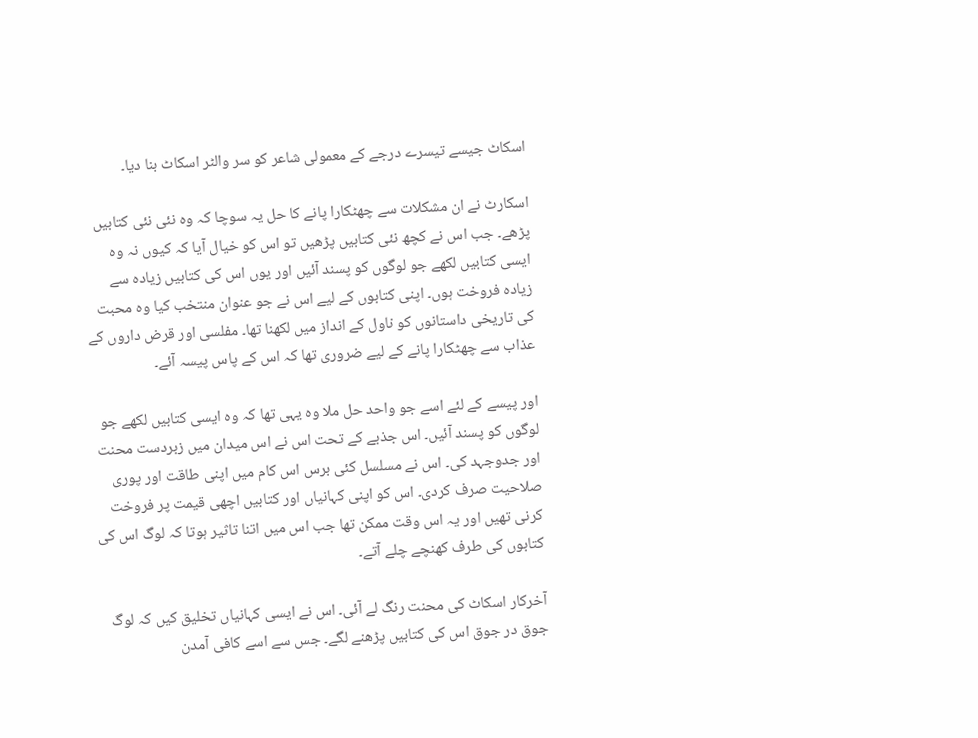اسکاٹ جیسے تیسرے درجے کے معمولی شاعر کو سر والٹر اسکاٹ بنا دیا۔

اسکارٹ نے ان مشکلات سے چھٹکارا پانے کا حل یہ سوچا کہ وہ نئی نئی کتابیں پڑھے۔ جب اس نے کچھ نئی کتابیں پڑھیں تو اس کو خیال آیا کہ کیوں نہ وہ ایسی کتابیں لکھے جو لوگوں کو پسند آئیں اور یوں اس کی کتابیں زیادہ سے زیادہ فروخت ہوں۔ اپنی کتابوں کے لیے اس نے جو عنوان منتخب کیا وہ محبت کی تاریخی داستانوں کو ناول کے انداز میں لکھنا تھا۔ مفلسی اور قرض داروں کے عذاب سے چھٹکارا پانے کے لیے ضروری تھا کہ اس کے پاس پیسہ آئے۔

اور پیسے کے لئے اسے جو واحد حل ملا وہ یہی تھا کہ وہ ایسی کتابیں لکھے جو لوگوں کو پسند آئیں۔ اس جذبے کے تحت اس نے اس میدان میں زبردست محنت اور جدوجہد کی۔ اس نے مسلسل کئی برس اس کام میں اپنی طاقت اور پوری صلاحیت صرف کردی۔ اس کو اپنی کہانیاں اور کتابیں اچھی قیمت پر فروخت کرنی تھیں اور یہ اس وقت ممکن تھا جب اس میں اتنا تاثیر ہوتا کہ لوگ اس کی کتابوں کی طرف کھنچے چلے آتے۔

آخرکار اسکاٹ کی محنت رنگ لے آئی۔ اس نے ایسی کہانیاں تخلیق کیں کہ لوگ جوق در جوق اس کی کتابیں پڑھنے لگے۔ جس سے اسے کافی آمدن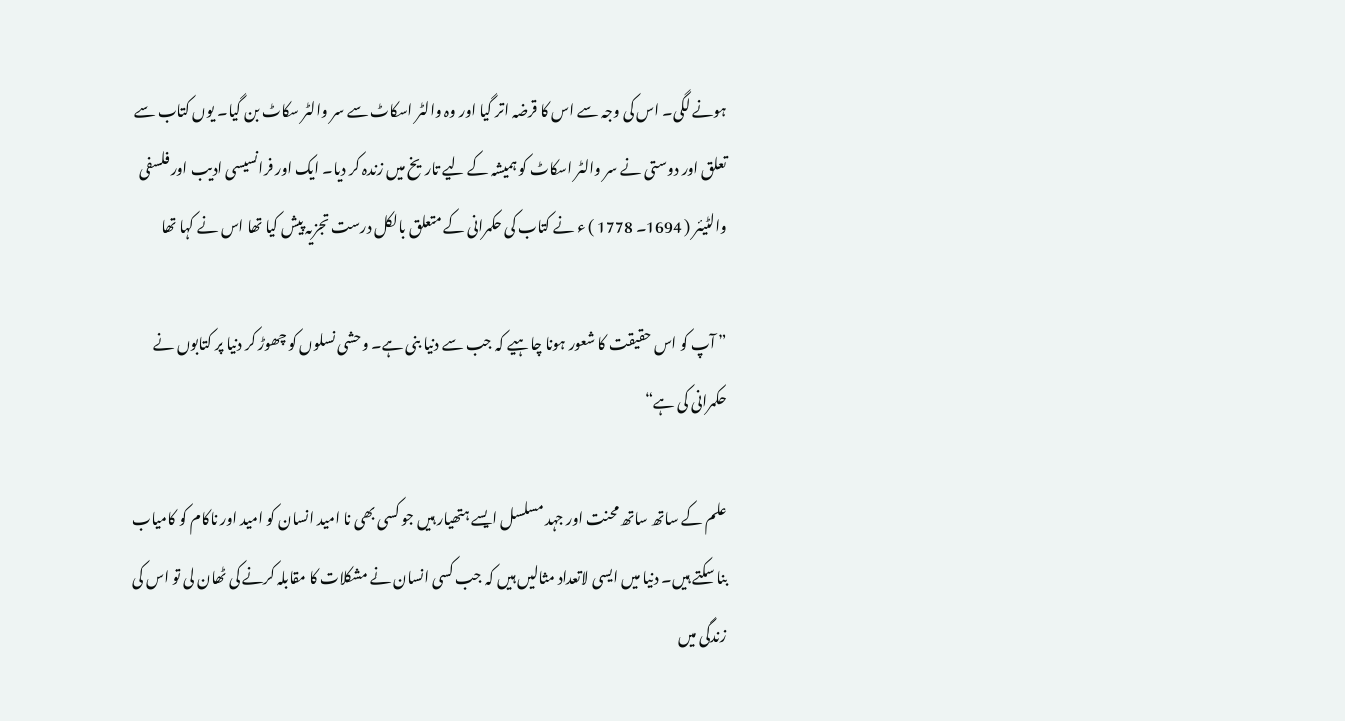ہونے لگی۔ اس کی وجہ سے اس کا قرضہ اتر گیا اور وہ والٹر اسکاٹ سے سر والٹر سکاٹ بن گیا۔ یوں کتاب سے تعلق اور دوستی نے سر والٹر اسکاٹ کو ہمیشہ کے لیے تاریخ میں زندہ کر دیا۔ ایک اور فرانسیسی ادیب اور فلسفی والٹیئر ( 1694۔ 1778 ) ء نے کتاب کی حکمرانی کے متعلق بالکل درست تجزیہ پیش کیا تھا اس نے کہا تھا

” آپ کو اس حقیقت کا شعور ہونا چاہیے کہ جب سے دنیا بنی ہے۔ وحشی نسلوں کو چھوڑ کر دنیا پر کتابوں نے حکمرانی کی ہے“

علم کے ساتھ ساتھ محنت اور جہد مسلسل ایسے ہتھیار ہیں جو کسی بھی نا امید انسان کو امید اور ناکام کو کامیاب بنا سکتے ہیں۔ دنیا میں ایسی لاتعداد مثالیں ہیں کہ جب کسی انسان نے مشکلات کا مقابلہ کرنے کی ٹھان لی تو اس کی زندگی میں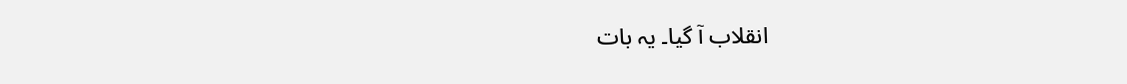انقلاب آ گیا۔ یہ بات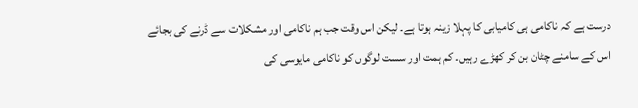درست ہے کہ ناکامی ہی کامیابی کا پہلا زینہ ہوتا ہے۔ لیکن اس وقت جب ہم ناکامی اور مشکلات سے ڈرنے کی بجائے اس کے سامنے چٹان بن کر کھڑے رہیں۔ کم ہمت اور سست لوگوں کو ناکامی مایوسی کی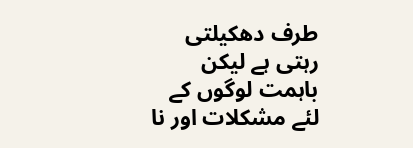طرف دھکیلتی رہتی ہے لیکن باہمت لوگوں کے لئے مشکلات اور نا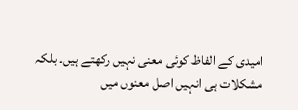امیدی کے الفاظ کوئی معنی نہیں رکھتے ہیں۔ بلکہ مشکلات ہی انہیں اصل معنوں میں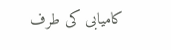کامیابی کی طرف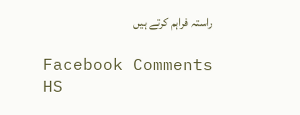راستہ فراہم کرتے ہیں

Facebook Comments HS